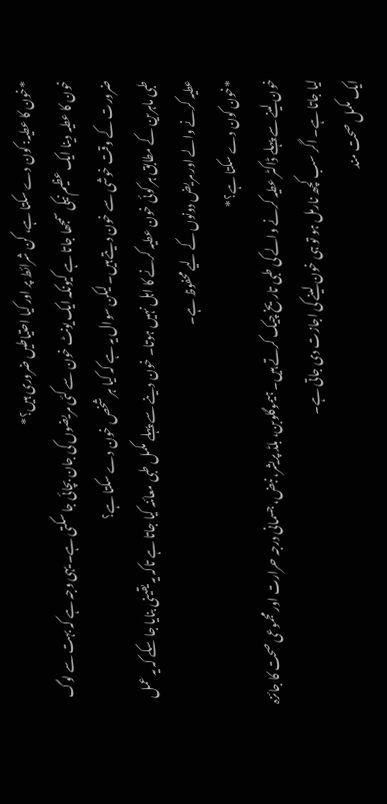*خون کا عطیہ: کون دے سکتا ہے، کن شرائط پر اور کیا احتیاطیں ضروری ہیں؟*
خون کا عطیہ دینا ایک عظیم نیکی سمجھا جاتا ہے کیونکہ ایک یونٹ خون سے کئی مریضوں کی جان بچائی جا سکتی ہے۔ یہی وجہ ہے کہ بہت سے لوگ ضرورت کے وقت خوشی سے خون دیتے ہیں۔ لیکن سوال یہ ہے کہ کیا ہر شخص خون دے سکتا ہے؟
طبی ماہرین کے مطابق ہر کوئی خون عطیہ کرنے کا اہل نہیں ہوتا۔ خون دینے سے پہلے مکمل طبی معائنہ کیا جاتا ہے تاکہ یہ یقینی بنایا جا سکے کہ یہ عمل عطیہ کرنے والے اور مریض دونوں کے لیے محفوظ ہے۔
*خون کون دے سکتا ہے؟*
خون لینے سے پہلے ڈاکٹر عطیہ کرنے والے کی طبی تاریخ چیک کرتے ہیں۔ ہیموگلوبن، بلڈ پریشر، نبض، جسمانی درجہ حرارت اور مجموعی صحت کا جائزہ لیا جاتا ہے۔ اگر سب کچھ نارمل ہو تو ہی خون لینے کی اجازت دی جاتی ہے۔
ایک مکمل صحت مند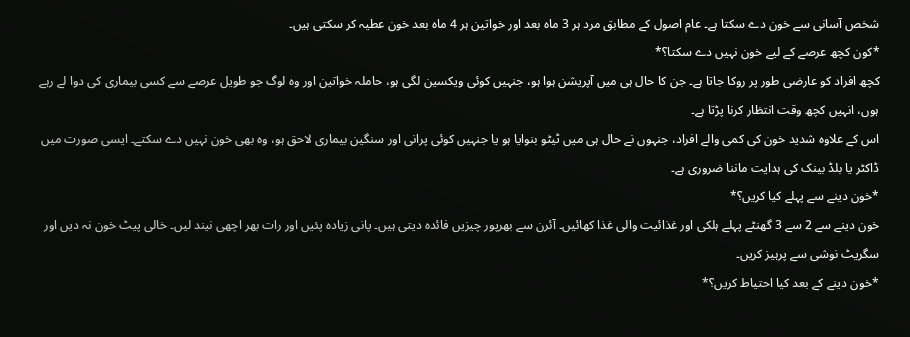شخص آسانی سے خون دے سکتا ہے۔ عام اصول کے مطابق مرد ہر 3 ماہ بعد اور خواتین ہر 4 ماہ بعد خون عطیہ کر سکتی ہیں۔
*کون کچھ عرصے کے لیے خون نہیں دے سکتا؟*
کچھ افراد کو عارضی طور پر روکا جاتا ہے۔ جن کا حال ہی میں آپریشن ہوا ہو، جنہیں کوئی ویکسین لگی ہو، حاملہ خواتین اور وہ لوگ جو طویل عرصے سے کسی بیماری کی دوا لے رہے ہوں، انہیں کچھ وقت انتظار کرنا پڑتا ہے۔
اس کے علاوہ شدید خون کی کمی والے افراد، جنہوں نے حال ہی میں ٹیٹو بنوایا ہو یا جنہیں کوئی پرانی اور سنگین بیماری لاحق ہو، وہ بھی خون نہیں دے سکتے۔ ایسی صورت میں ڈاکٹر یا بلڈ بینک کی ہدایت ماننا ضروری ہے۔
*خون دینے سے پہلے کیا کریں؟*
خون دینے سے 2 سے 3 گھنٹے پہلے ہلکی اور غذائیت والی غذا کھائیں۔ آئرن سے بھرپور چیزیں فائدہ دیتی ہیں۔ پانی زیادہ پئیں اور رات بھر اچھی نیند لیں۔ خالی پیٹ خون نہ دیں اور سگریٹ نوشی سے پرہیز کریں۔
*خون دینے کے بعد کیا احتیاط کریں؟*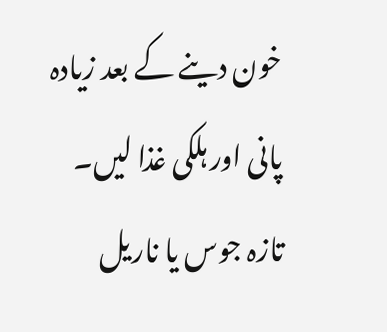خون دینے کے بعد زیادہ پانی اور ہلکی غذا لیں۔ تازہ جوس یا ناریل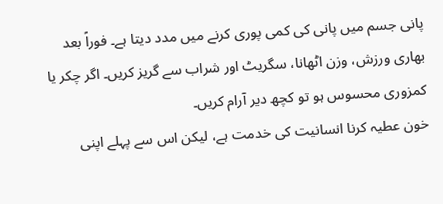پانی جسم میں پانی کی کمی پوری کرنے میں مدد دیتا ہے۔ فوراً بعد بھاری ورزش، وزن اٹھانا، سگریٹ اور شراب سے گریز کریں۔ اگر چکر یا کمزوری محسوس ہو تو کچھ دیر آرام کریں۔
خون عطیہ کرنا انسانیت کی خدمت ہے، لیکن اس سے پہلے اپنی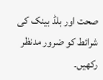صحت اور بلڈ بینک کی شرائط کو ضرور مدنظر رکھیں۔